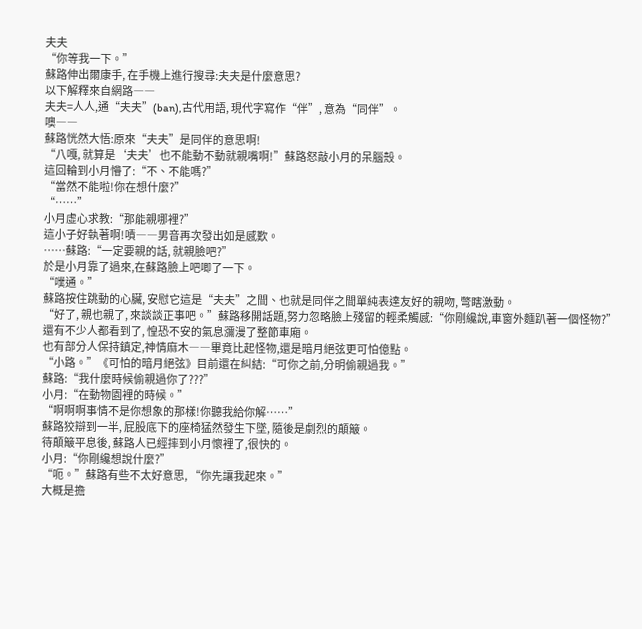夫夫
“你等我一下。”
蘇路伸出爾康手, 在手機上進行搜尋:夫夫是什麼意思?
以下解釋來自網路――
夫夫=人人,通“夫夫”(ban),古代用語, 現代字寫作“伴”, 意為“同伴”。
噢――
蘇路恍然大悟:原來“夫夫”是同伴的意思啊!
“八嘎, 就算是‘夫夫’也不能動不動就親嘴啊!”蘇路怒敲小月的呆腦殼。
這回輪到小月懵了:“不、不能嗎?”
“當然不能啦!你在想什麼?”
“……”
小月虛心求教:“那能親哪裡?”
這小子好執著啊!嘖――男音再次發出如是感歎。
……蘇路:“一定要親的話, 就親臉吧?”
於是小月靠了過來,在蘇路臉上吧唧了一下。
“噗通。”
蘇路按住跳動的心臟, 安慰它這是“夫夫”之間、也就是同伴之間單純表達友好的親吻, 彆瞎激動。
“好了, 親也親了, 來談談正事吧。”蘇路移開話題,努力忽略臉上殘留的輕柔觸感:“你剛纔說,車窗外麵趴著一個怪物?”
還有不少人都看到了, 惶恐不安的氣息瀰漫了整節車廂。
也有部分人保持鎮定,神情麻木――畢竟比起怪物,還是暗月絕弦更可怕億點。
“小路。”《可怕的暗月絕弦》目前還在糾結:“可你之前,分明偷親過我。”
蘇路:“我什麼時候偷親過你了???”
小月:“在動物園裡的時候。”
“啊啊啊事情不是你想象的那樣!你聽我給你解……”
蘇路狡辯到一半, 屁股底下的座椅猛然發生下墜, 隨後是劇烈的顛簸。
待顛簸平息後, 蘇路人已經摔到小月懷裡了,很快的。
小月:“你剛纔想說什麼?”
“呃。”蘇路有些不太好意思, “你先讓我起來。”
大概是擔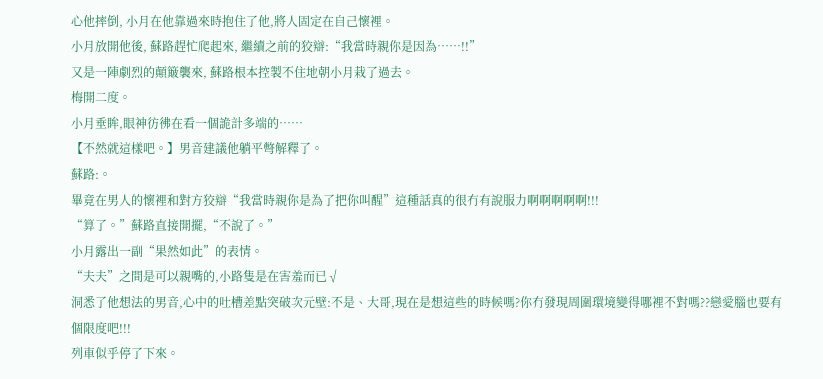心他摔倒, 小月在他靠過來時抱住了他,將人固定在自己懷裡。
小月放開他後, 蘇路趕忙爬起來, 繼續之前的狡辯:“我當時親你是因為……!!”
又是一陣劇烈的顛簸襲來, 蘇路根本控製不住地朝小月栽了過去。
梅開二度。
小月垂眸,眼神彷彿在看一個詭計多端的……
【不然就這樣吧。】男音建議他躺平彆解釋了。
蘇路:。
畢竟在男人的懷裡和對方狡辯“我當時親你是為了把你叫醒”這種話真的很冇有說服力啊啊啊啊啊!!!
“算了。”蘇路直接開擺,“不說了。”
小月露出一副“果然如此”的表情。
“夫夫”之間是可以親嘴的,小路隻是在害羞而已√
洞悉了他想法的男音,心中的吐槽差點突破次元壁:不是、大哥,現在是想這些的時候嗎?你冇發現周圍環境變得哪裡不對嗎??戀愛腦也要有個限度吧!!!
列車似乎停了下來。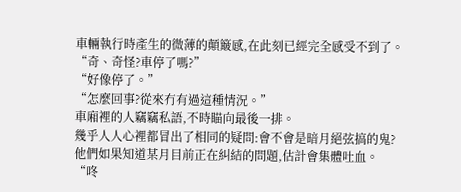車輛執行時產生的微薄的顛簸感,在此刻已經完全感受不到了。
“奇、奇怪?車停了嗎?”
“好像停了。”
“怎麼回事?從來冇有過這種情況。”
車廂裡的人竊竊私語,不時瞄向最後一排。
幾乎人人心裡都冒出了相同的疑問:會不會是暗月絕弦搞的鬼?
他們如果知道某月目前正在糾結的問題,估計會集體吐血。
“咚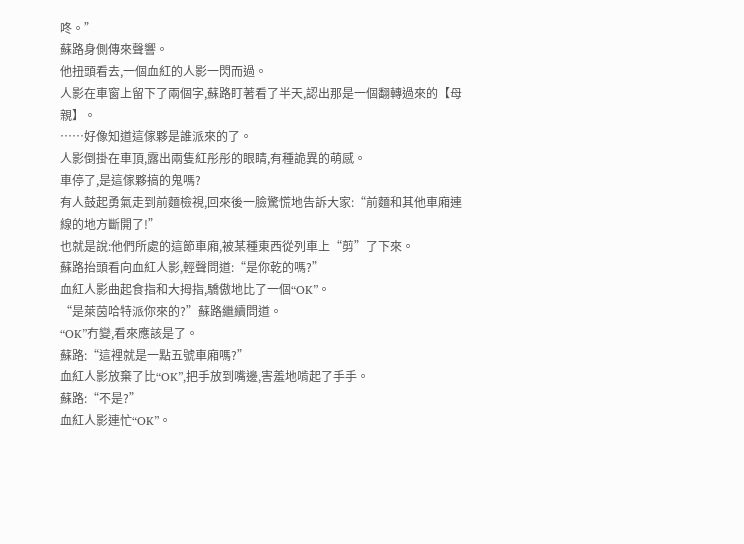咚。”
蘇路身側傳來聲響。
他扭頭看去,一個血紅的人影一閃而過。
人影在車窗上留下了兩個字,蘇路盯著看了半天,認出那是一個翻轉過來的【母親】。
……好像知道這傢夥是誰派來的了。
人影倒掛在車頂,露出兩隻紅彤彤的眼睛,有種詭異的萌感。
車停了,是這傢夥搞的鬼嗎?
有人鼓起勇氣走到前麵檢視,回來後一臉驚慌地告訴大家:“前麵和其他車廂連線的地方斷開了!”
也就是說:他們所處的這節車廂,被某種東西從列車上“剪”了下來。
蘇路抬頭看向血紅人影,輕聲問道:“是你乾的嗎?”
血紅人影曲起食指和大拇指,驕傲地比了一個“OK”。
“是萊茵哈特派你來的?”蘇路繼續問道。
“OK”冇變,看來應該是了。
蘇路:“這裡就是一點五號車廂嗎?”
血紅人影放棄了比“OK”,把手放到嘴邊,害羞地啃起了手手。
蘇路:“不是?”
血紅人影連忙“OK”。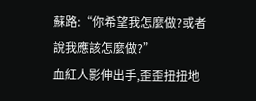蘇路:“你希望我怎麼做?或者說我應該怎麼做?”
血紅人影伸出手,歪歪扭扭地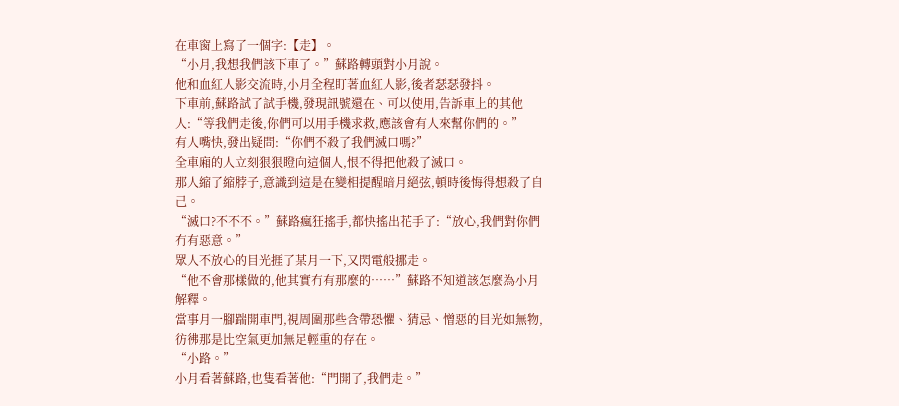在車窗上寫了一個字:【走】。
“小月,我想我們該下車了。”蘇路轉頭對小月說。
他和血紅人影交流時,小月全程盯著血紅人影,後者瑟瑟發抖。
下車前,蘇路試了試手機,發現訊號還在、可以使用,告訴車上的其他人:“等我們走後,你們可以用手機求救,應該會有人來幫你們的。”
有人嘴快,發出疑問:“你們不殺了我們滅口嗎?”
全車廂的人立刻狠狠瞪向這個人,恨不得把他殺了滅口。
那人縮了縮脖子,意識到這是在變相提醒暗月絕弦,頓時後悔得想殺了自己。
“滅口?不不不。”蘇路瘋狂搖手,都快搖出花手了:“放心,我們對你們冇有惡意。”
眾人不放心的目光捱了某月一下,又閃電般挪走。
“他不會那樣做的,他其實冇有那麼的……”蘇路不知道該怎麼為小月解釋。
當事月一腳踹開車門,視周圍那些含帶恐懼、猜忌、憎惡的目光如無物,彷彿那是比空氣更加無足輕重的存在。
“小路。”
小月看著蘇路,也隻看著他:“門開了,我們走。”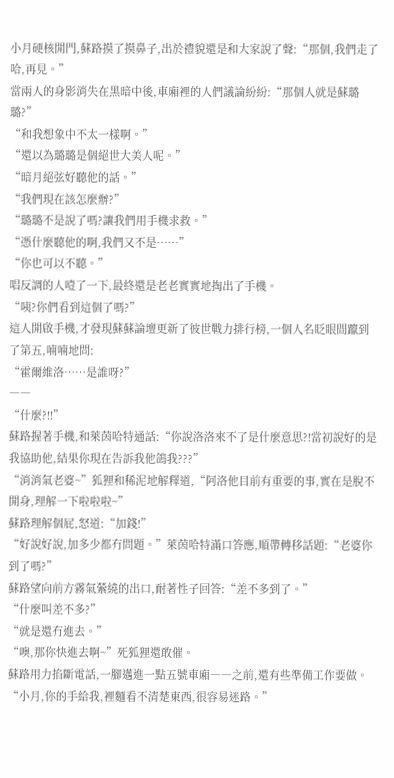小月硬核開門,蘇路摸了摸鼻子,出於禮貌還是和大家說了聲:“那個,我們走了哈,再見。”
當兩人的身影消失在黑暗中後,車廂裡的人們議論紛紛:“那個人就是蘇璐璐?”
“和我想象中不太一樣啊。”
“還以為璐璐是個絕世大美人呢。”
“暗月絕弦好聽他的話。”
“我們現在該怎麼辦?”
“璐璐不是說了嗎?讓我們用手機求救。”
“憑什麼聽他的啊,我們又不是……”
“你也可以不聽。”
唱反調的人噎了一下,最終還是老老實實地掏出了手機。
“咦?你們看到這個了嗎?”
這人開啟手機,才發現蘇蘇論壇更新了彼世戰力排行榜,一個人名眨眼間躥到了第五,喃喃地問:
“霍爾維洛……是誰呀?”
――
“什麼?!!”
蘇路握著手機,和萊茵哈特通話:“你說洛洛來不了是什麼意思?!當初說好的是我協助他,結果你現在告訴我他鴿我???”
“消消氣老婆~”狐狸和稀泥地解釋道,“阿洛他目前有重要的事,實在是脫不開身,理解一下啦啦啦~”
蘇路理解個屁,怒道:“加錢!”
“好說好說,加多少都冇問題。”萊茵哈特滿口答應,順帶轉移話題:“老婆你到了嗎?”
蘇路望向前方霧氣縈繞的出口,耐著性子回答:“差不多到了。”
“什麼叫差不多?”
“就是還冇進去。”
“噢,那你快進去啊~”死狐狸還敢催。
蘇路用力掐斷電話,一腳邁進一點五號車廂――之前,還有些準備工作要做。
“小月,你的手給我,裡麵看不清楚東西,很容易迷路。”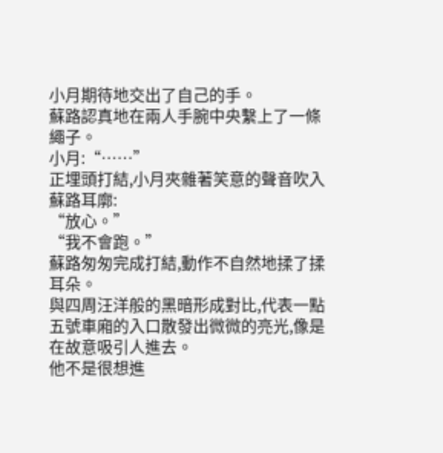小月期待地交出了自己的手。
蘇路認真地在兩人手腕中央繫上了一條繩子。
小月:“……”
正埋頭打結,小月夾雜著笑意的聲音吹入蘇路耳廓:
“放心。”
“我不會跑。”
蘇路匆匆完成打結,動作不自然地揉了揉耳朵。
與四周汪洋般的黑暗形成對比,代表一點五號車廂的入口散發出微微的亮光,像是在故意吸引人進去。
他不是很想進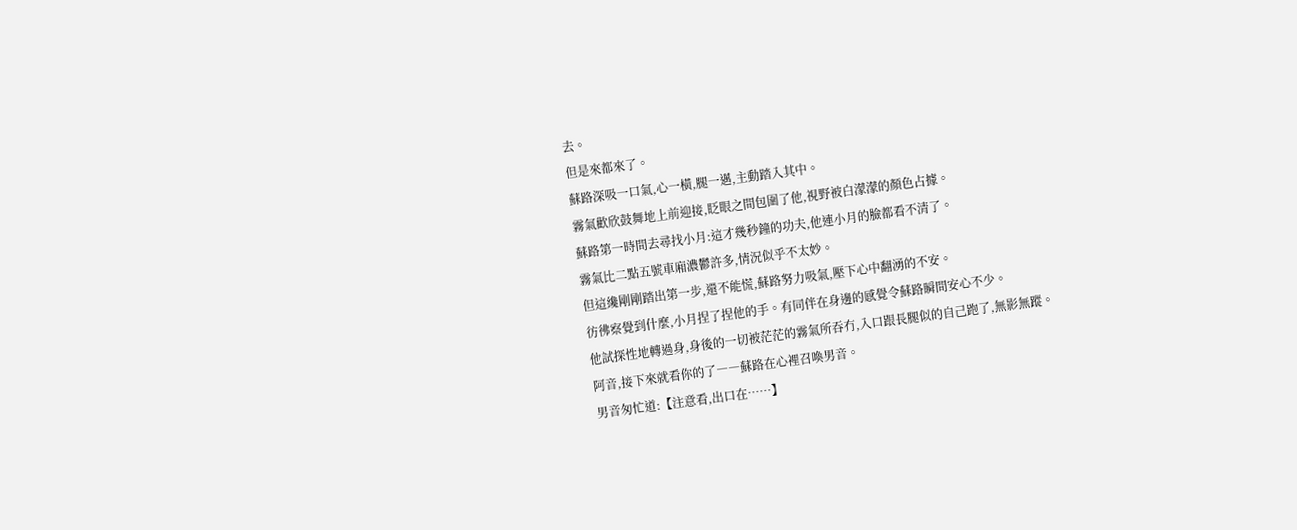去。
但是來都來了。
蘇路深吸一口氣,心一橫,腿一邁,主動踏入其中。
霧氣歡欣鼓舞地上前迎接,眨眼之間包圍了他,視野被白濛濛的顏色占據。
蘇路第一時間去尋找小月:這才幾秒鐘的功夫,他連小月的臉都看不清了。
霧氣比二點五號車廂濃鬱許多,情況似乎不太妙。
但這纔剛剛踏出第一步,還不能慌,蘇路努力吸氣,壓下心中翻湧的不安。
彷彿察覺到什麼,小月捏了捏他的手。有同伴在身邊的感覺令蘇路瞬間安心不少。
他試探性地轉過身,身後的一切被茫茫的霧氣所吞冇,入口跟長腿似的自己跑了,無影無蹤。
阿音,接下來就看你的了――蘇路在心裡召喚男音。
男音匆忙道:【注意看,出口在……】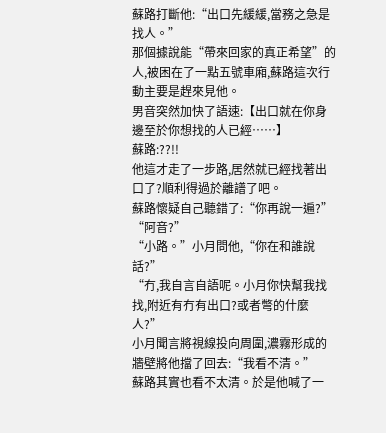蘇路打斷他:“出口先緩緩,當務之急是找人。”
那個據說能“帶來回家的真正希望”的人,被困在了一點五號車廂,蘇路這次行動主要是趕來見他。
男音突然加快了語速:【出口就在你身邊至於你想找的人已經……】
蘇路:??!!
他這才走了一步路,居然就已經找著出口了?順利得過於離譜了吧。
蘇路懷疑自己聽錯了:“你再說一遍?”
“阿音?”
“小路。”小月問他,“你在和誰說話?”
“冇,我自言自語呢。小月你快幫我找找,附近有冇有出口?或者彆的什麼人?”
小月聞言將視線投向周圍,濃霧形成的牆壁將他擋了回去:“我看不清。”
蘇路其實也看不太清。於是他喊了一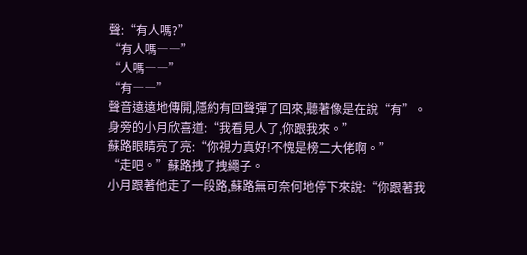聲:“有人嗎?”
“有人嗎――”
“人嗎――”
“有――”
聲音遠遠地傳開,隱約有回聲彈了回來,聽著像是在說“有”。
身旁的小月欣喜道:“我看見人了,你跟我來。”
蘇路眼睛亮了亮:“你視力真好!不愧是榜二大佬啊。”
“走吧。”蘇路拽了拽繩子。
小月跟著他走了一段路,蘇路無可奈何地停下來說:“你跟著我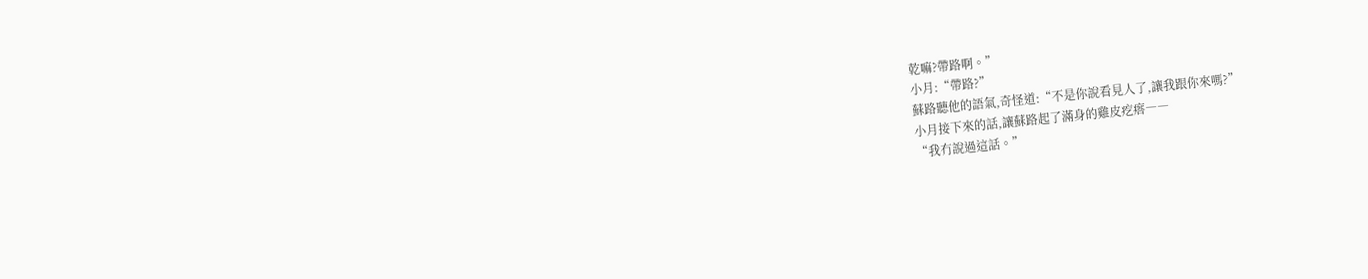乾嘛?帶路啊。”
小月:“帶路?”
蘇路聽他的語氣,奇怪道:“不是你說看見人了,讓我跟你來嗎?”
小月接下來的話,讓蘇路起了滿身的雞皮疙瘩――
“我冇說過這話。”